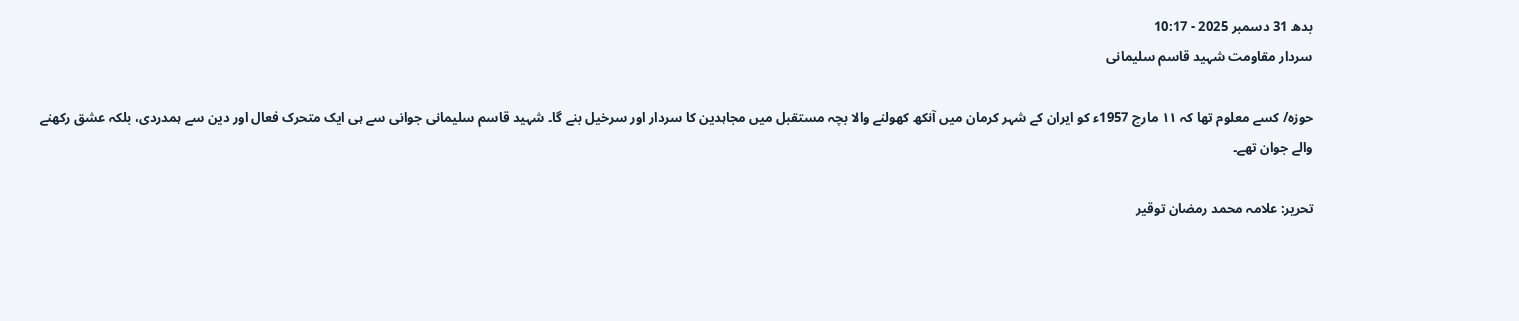بدھ 31 دسمبر 2025 - 10:17
سردار مقاومت شہید قاسم سلیمانی

حوزہ/ کسے معلوم تھا کہ ۱۱ مارچ 1957ء کو ایران کے شہر کرمان میں آنکھ کھولنے والا بچہ مستقبل میں مجاہدین کا سردار اور سرخیل بنے گا۔ شہید قاسم سلیمانی جوانی سے ہی ایک متحرک فعال اور دین سے ہمدردی، بلکہ عشق رکھنے والے جوان تھے۔

تحریر: علامہ محمد رمضان توقیر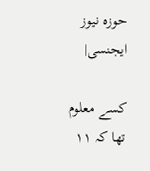حوزہ نیوز ایجنسی|

کسے معلوم تھا کہ ۱۱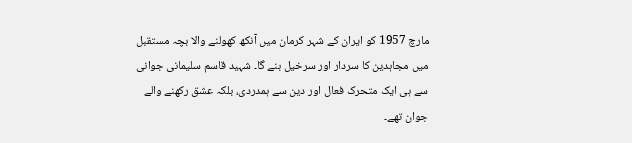مارچ 1957 کو ایران کے شہر کرمان میں آنکھ کھولنے والا بچہ مستقبل میں مجاہدین کا سردار اور سرخیل بنے گا۔ شہید قاسم سلیمانی جوانی سے ہی ایک متحرک فعال اور دین سے ہمدردی، بلکہ عشق رکھنے والے جوان تھے۔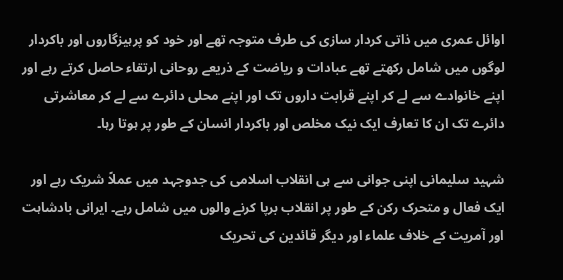اوائل عمری میں ذاتی کردار سازی کی طرف متوجہ تھے اور خود کو پرہیزگاروں اور باکردار لوگوں میں شامل رکھتے تھے عبادات و ریاضت کے ذریعے روحانی ارتقاء حاصل کرتے رہے اور اپنے خانوادے سے لے کر اپنے قرابت داروں تک اور اپنے محلی دائرے سے لے کر معاشرتی دائرے تک ان کا تعارف ایک نیک مخلص اور باکردار انسان کے طور پر ہوتا رہا۔

شہید سلیمانی اپنی جوانی سے ہی انقلاب اسلامی کی جدوجہد میں عملاً شریک رہے اور ایک فعال و متحرک رکن کے طور پر انقلاب برپا کرنے والوں میں شامل رہے۔ ایرانی بادشاہت اور آمریت کے خلاف علماء اور دیگر قائدین کی تحریک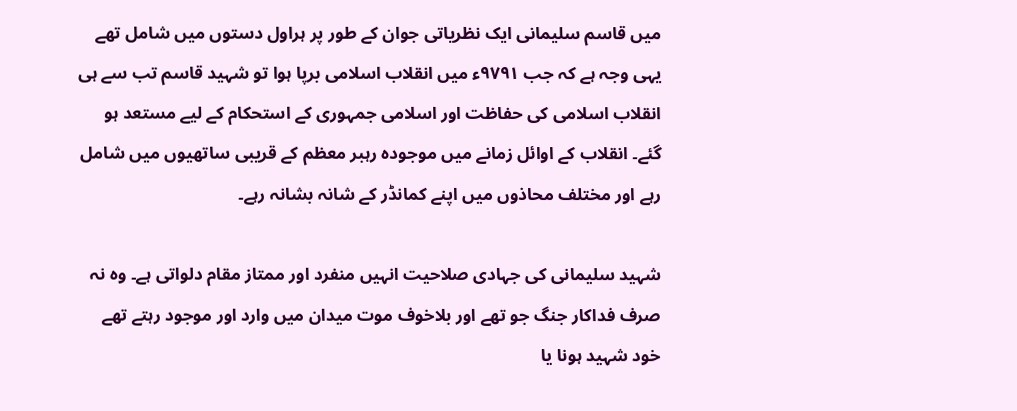میں قاسم سلیمانی ایک نظریاتی جوان کے طور پر ہراول دستوں میں شامل تھے یہی وجہ ہے کہ جب ۹۷۹۱ء میں انقلاب اسلامی برپا ہوا تو شہید قاسم تب سے ہی انقلاب اسلامی کی حفاظت اور اسلامی جمہوری کے استحکام کے لیے مستعد ہو گئے۔ انقلاب کے اوائل زمانے میں موجودہ رہبر معظم کے قریبی ساتھیوں میں شامل رہے اور مختلف محاذوں میں اپنے کمانڈر کے شانہ بشانہ رہے۔

شہید سلیمانی کی جہادی صلاحیت انہیں منفرد اور ممتاز مقام دلواتی ہے۔ وہ نہ صرف فداکار جنگ جو تھے اور بلاخوف موت میدان میں وارد اور موجود رہتے تھے خود شہید ہونا یا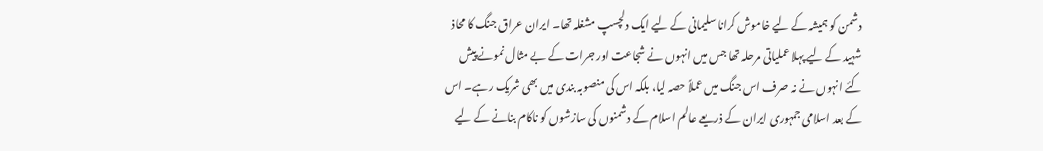دشمن کو ہمیشہ کے لیے خاموش کرانا سلیمانی کے لیے ایک دلچسپ مشغلہ تھا۔ ایران عراق جنگ کا محاذ شہید کے لیے پہلا عملیاتی مرحلہ تھا جس میں انہوں نے شجاعت اور جرات کے بے مثال نمونے پیش کئے انہوں نے نہ صرف اس جنگ میں عملاً حصہ لیا، بلکہ اس کی منصوبہ بندی میں بھی شریک رہے۔ اس کے بعد اسلامی جمہوری ایران کے ذریعے عالم اسلام کے دشمنوں کی سازشوں کو ناکام بنانے کے لیے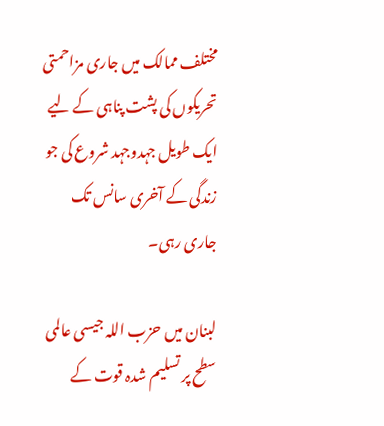مختلف ممالک میں جاری مزاحمتی تحریکوں کی پشت پناہی کے لیے ایک طویل جہدوجہد شروع کی جو زندگی کے آخری سانس تک جاری رہی۔

لبنان میں حزب اللہ جیسی عالمی سطح پر تسلیم شدہ قوت کے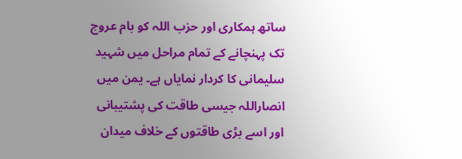ساتھ ہمکاری اور حزب اللہ کو بام عروج تک پہنچانے کے تمام مراحل میں شہید سلیمانی کا کردار نمایاں ہے۔ یمن میں انصاراللہ جیسی طاقت کی پشتیبانی اور اسے بڑی طاقتوں کے خلاف میدان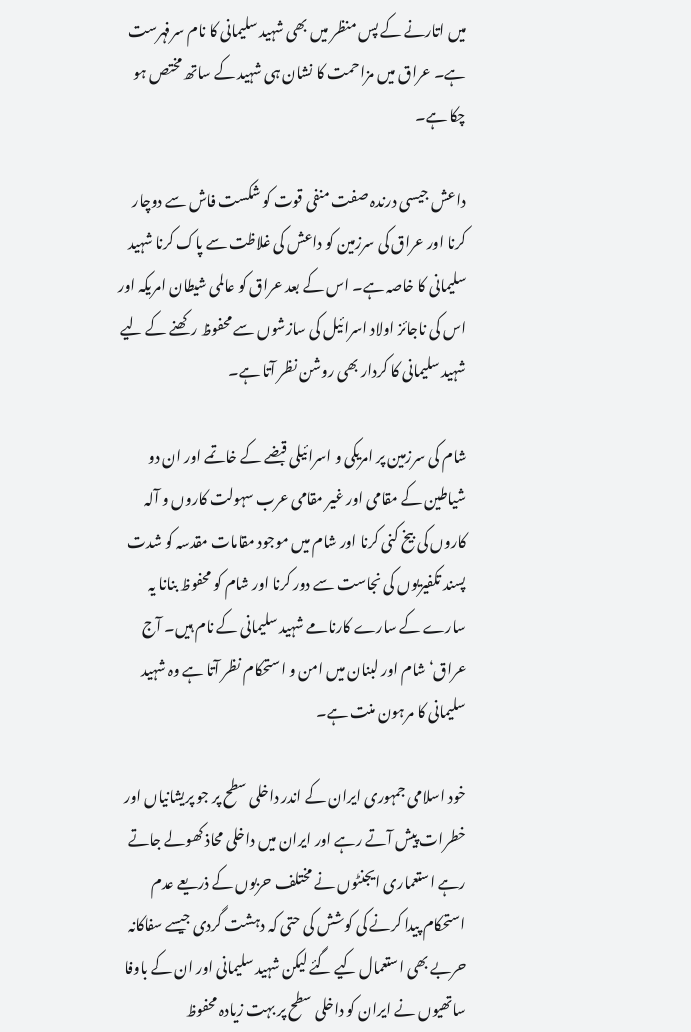میں اتارنے کے پس منظر میں بھی شہید سلیمانی کا نام سرفہرست ہے۔ عراق میں مزاحمت کا نشان ہی شہید کے ساتھ مختص ہو چکا ہے۔

داعش جیسی درندہ صفت منفی قوت کو شکست فاش سے دوچار کرنا اور عراق کی سرزمین کو داعش کی غلاظت سے پاک کرنا شہید سلیمانی کا خاصہ ہے۔ اس کے بعد عراق کو عالمی شیطان امریکہ اور اس کی ناجائز اولاد اسرائیل کی سازشوں سے محفوظ رکھنے کے لیے شہید سلیمانی کا کردار بھی روشن نظر آتا ہے۔

شام کی سرزمین پر امریکی و اسرائیلی قبضے کے خاتمے اور ان دو شیاطین کے مقامی اور غیر مقامی عرب سہولت کاروں و آلہ کاروں کی بیخ کنی کرنا اور شام میں موجود مقامات مقدسہ کو شدت پسند تکفیریوں کی نجاست سے دور کرنا اور شام کو محفوظ بنانا یہ سارے کے سارے کارنامے شہید سلیمانی کے نام ہیں۔ آج عراق‘ شام اور لبنان میں امن و استحکام نظر آتا ہے وہ شہید سلیمانی کا مرہون منت ہے۔

خود اسلامی جمہوری ایران کے اندر داخلی سطح پر جو پریشانیاں اور خطرات پیش آتے رہے اور ایران میں داخلی محاذ کھولے جاتے رہے استعماری ایجنٹوں نے مختلف حربوں کے ذریعے عدم استحکام پیدا کرنے کی کوشش کی حتی کہ دہشت گردی جیسے سفاکانہ حربے بھی استعمال کیے گئے لیکن شہید سلیمانی اور ان کے باوفا ساتھیوں نے ایران کو داخلی سطح پر بہت زیادہ محفوظ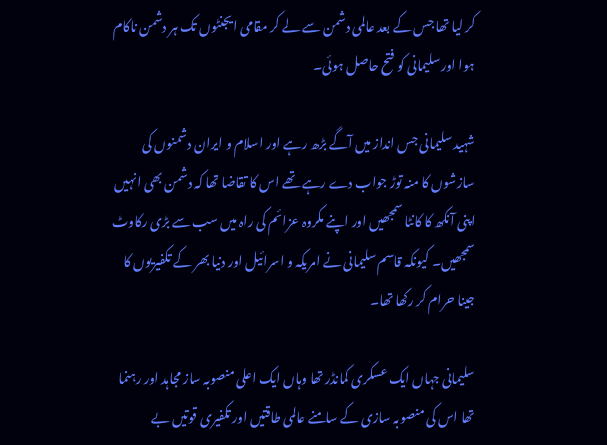کر لیا تھا جس کے بعد عالمی دشمن سے لے کر مقامی ایجنٹوں تک ہر دشمن ناکام ہوا اور سلیمانی کو فتح حاصل ہوئی۔

شہید سلیمانی جس انداز میں آگے بڑھ رہے اور اسلام و ایران دشمنوں کی سازشوں کا منہ توڑ جواب دے رہے تھے اس کا تقاضا تھا کہ دشمن بھی انہیں اپنی آنکھ کا کانٹا سمجھیں اور اپنے مکروہ عزائم کی راہ میں سب سے بڑی رکاوٹ سمجھیں۔ کیونکہ قاسم سلیمانی نے امریکہ و اسرائیل اور دنیا بھر کے تکفیریوں کا جینا حرام کر رکھا تھا۔

سلیمانی جہاں ایک عسکری کمانڈر تھا وہاں ایک اعلی منصوبہ ساز مجاہد اور رہنما تھا اس کی منصوبہ سازی کے سامنے عالمی طاقتیں اور تکفیری قوتیں بے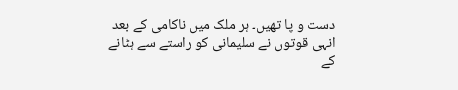دست و پا تھیں۔ ہر ملک میں ناکامی کے بعد انہی قوتوں نے سلیمانی کو راستے سے ہٹانے کے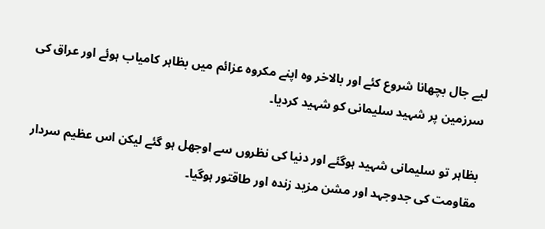لیے جال بچھانا شروع کئے اور بالاخر وہ اپنے مکروہ عزائم میں بظاہر کامیاب ہوئے اور عراق کی سرزمین پر شہید سلیمانی کو شہید کردیا۔

بظاہر تو سلیمانی شہید ہوگئے اور دنیا کی نظروں سے اوجھل ہو گئے لیکن اس عظیم سردار مقاومت کی جدوجہد اور مشن مزید زندہ اور طاقتور ہوگیا۔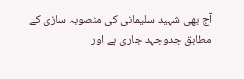آج بھی شہید سلیمانی کی منصوبہ سازی کے مطابق جدوجہد جاری ہے اور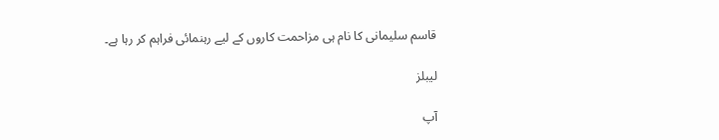قاسم سلیمانی کا نام ہی مزاحمت کاروں کے لیے رہنمائی فراہم کر رہا ہے۔

لیبلز

آپ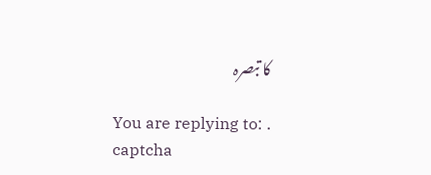کا تبصرہ

You are replying to: .
captcha